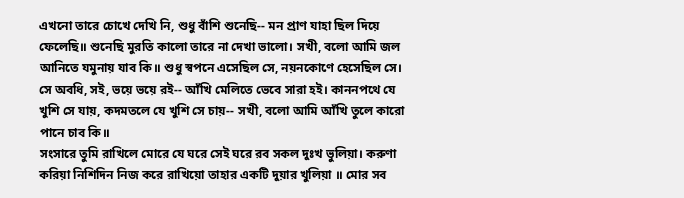এখনো তারে চোখে দেখি নি, শুধু বাঁশি শুনেছি-- মন প্রাণ যাহা ছিল দিয়ে ফেলেছি॥ শুনেছি মুরতি কালো তারে না দেখা ভালো। সখী, বলো আমি জল আনিতে যমুনায় যাব কি॥ শুধু স্বপনে এসেছিল সে, নয়নকোণে হেসেছিল সে। সে অবধি, সই, ভয়ে ভয়ে রই-- আঁখি মেলিতে ভেবে সারা হই। কাননপথে যে খুশি সে যায়, কদমতলে যে খুশি সে চায়-- সখী, বলো আমি আঁখি তুলে কারো পানে চাব কি॥
সংসারে তুমি রাখিলে মোরে যে ঘরে সেই ঘরে রব সকল দুঃখ ভুলিয়া। করুণা করিয়া নিশিদিন নিজ করে রাখিয়ো তাহার একটি দুয়ার খুলিয়া ॥ মোর সব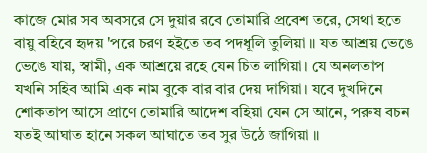কাজে মোর সব অবসরে সে দুয়ার রবে তোমারি প্রবেশ তরে, সেথা হতে বায়ু বহিবে হৃদয় 'পরে চরণ হইতে তব পদধূলি তুলিয়া ॥ যত আশ্রয় ভেঙে ভেঙে যায়, স্বামী, এক আশ্রয়ে রহে যেন চিত লাগিয়া। যে অনলতাপ যখনি সহিব আমি এক নাম বুকে বার বার দেয় দাগিয়া। যবে দুখদিনে শোকতাপ আসে প্রাণে তোমারি আদেশ বহিয়া যেন সে আনে, পরুষ বচন যতই আঘাত হানে সকল আঘাতে তব সুর উঠে জাগিয়া ॥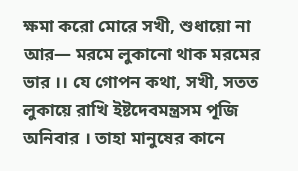ক্ষমা করো মোরে সখী, শুধায়ো না আর— মরমে লুকানো থাক মরমের ভার ।। যে গোপন কথা, সখী, সতত লুকায়ে রাখি ইষ্টদেবমন্ত্রসম পূজি অনিবার । তাহা মানুষের কানে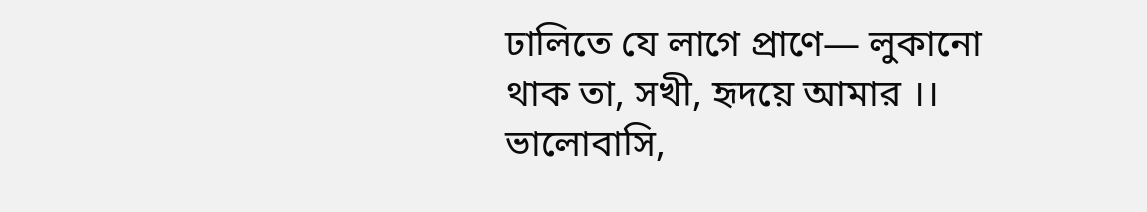ঢালিতে যে লাগে প্রাণে— লুকানো থাক তা, সখী, হৃদয়ে আমার ।। ভালোবাসি,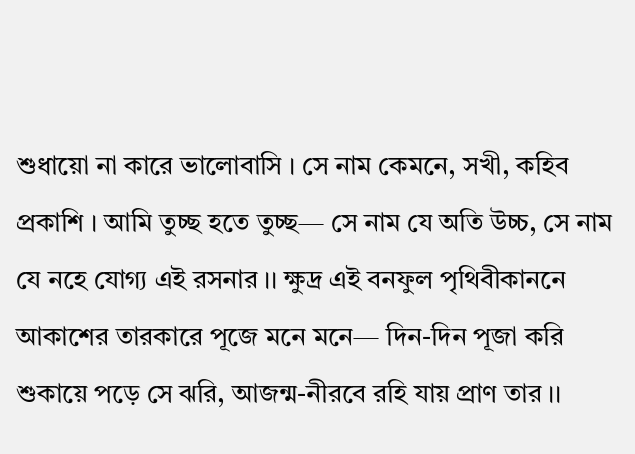শুধায়ো না কারে ভালোবাসি । সে নাম কেমনে, সখী, কহিব প্রকাশি । আমি তুচ্ছ হতে তুচ্ছ— সে নাম যে অতি উচ্চ, সে নাম যে নহে যোগ্য এই রসনার ।। ক্ষুদ্র এই বনফুল পৃথিবীকাননে আকাশের তারকারে পূজে মনে মনে— দিন-দিন পূজা করি শুকায়ে পড়ে সে ঝরি, আজন্ম-নীরবে রহি যায় প্রাণ তার ।।